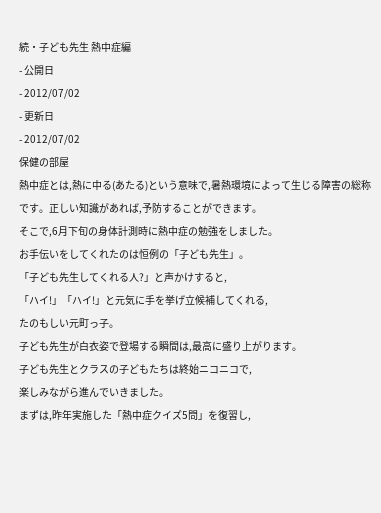続・子ども先生 熱中症編
- 公開日
- 2012/07/02
- 更新日
- 2012/07/02
保健の部屋
熱中症とは,熱に中る(あたる)という意味で,暑熱環境によって生じる障害の総称です。正しい知識があれば,予防することができます。
そこで,6月下旬の身体計測時に熱中症の勉強をしました。
お手伝いをしてくれたのは恒例の「子ども先生」。
「子ども先生してくれる人?」と声かけすると,
「ハイ!」「ハイ!」と元気に手を挙げ立候補してくれる,
たのもしい元町っ子。
子ども先生が白衣姿で登場する瞬間は,最高に盛り上がります。
子ども先生とクラスの子どもたちは終始ニコニコで,
楽しみながら進んでいきました。
まずは,昨年実施した「熱中症クイズ5問」を復習し,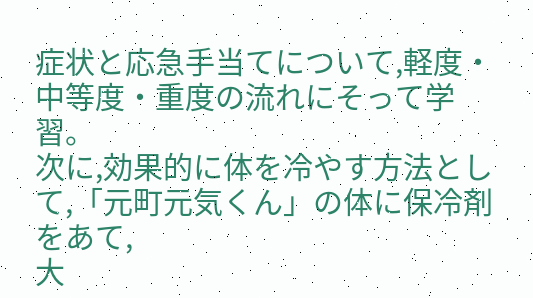症状と応急手当てについて,軽度・中等度・重度の流れにそって学習。
次に,効果的に体を冷やす方法として,「元町元気くん」の体に保冷剤をあて,
大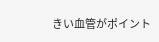きい血管がポイント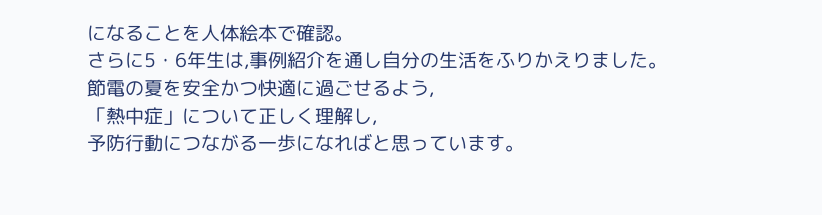になることを人体絵本で確認。
さらに5・6年生は,事例紹介を通し自分の生活をふりかえりました。
節電の夏を安全かつ快適に過ごせるよう,
「熱中症」について正しく理解し,
予防行動につながる一歩になればと思っています。